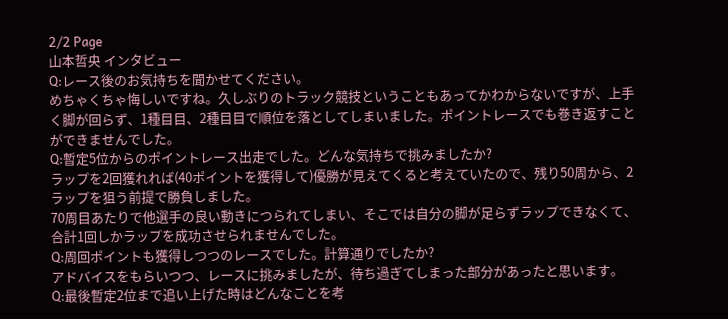2/2 Page
山本哲央 インタビュー
Q:レース後のお気持ちを聞かせてください。
めちゃくちゃ悔しいですね。久しぶりのトラック競技ということもあってかわからないですが、上手く脚が回らず、1種目目、2種目目で順位を落としてしまいました。ポイントレースでも巻き返すことができませんでした。
Q:暫定5位からのポイントレース出走でした。どんな気持ちで挑みましたか?
ラップを2回獲れれば(40ポイントを獲得して)優勝が見えてくると考えていたので、残り50周から、2ラップを狙う前提で勝負しました。
70周目あたりで他選手の良い動きにつられてしまい、そこでは自分の脚が足らずラップできなくて、合計1回しかラップを成功させられませんでした。
Q:周回ポイントも獲得しつつのレースでした。計算通りでしたか?
アドバイスをもらいつつ、レースに挑みましたが、待ち過ぎてしまった部分があったと思います。
Q:最後暫定2位まで追い上げた時はどんなことを考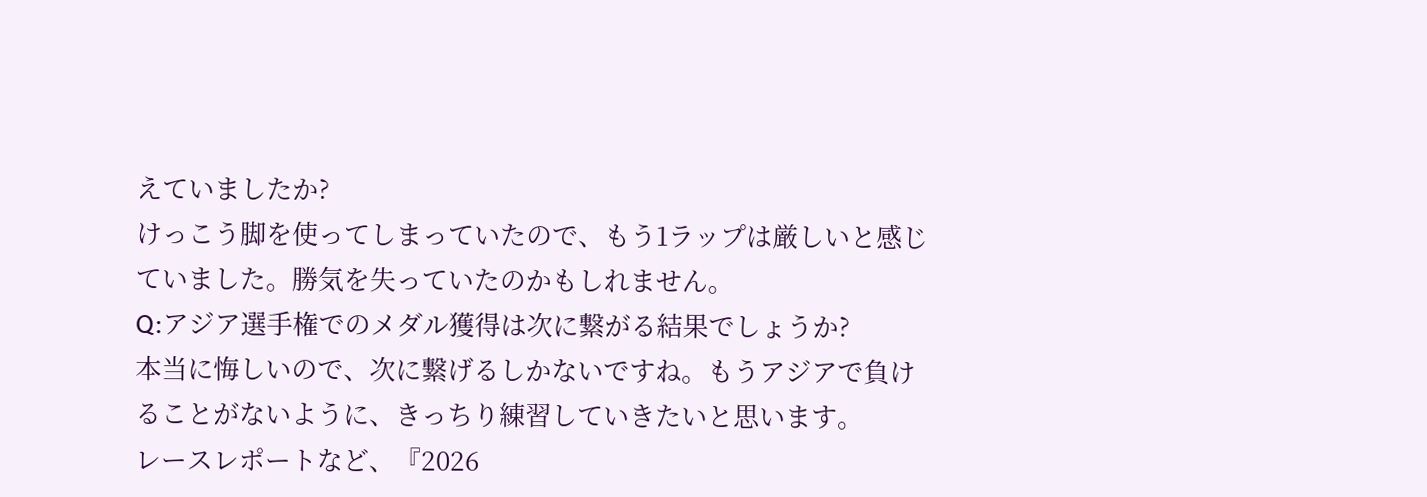えていましたか?
けっこう脚を使ってしまっていたので、もう1ラップは厳しいと感じていました。勝気を失っていたのかもしれません。
Q:アジア選手権でのメダル獲得は次に繋がる結果でしょうか?
本当に悔しいので、次に繋げるしかないですね。もうアジアで負けることがないように、きっちり練習していきたいと思います。
レースレポートなど、『2026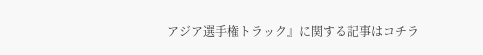アジア選手権トラック』に関する記事はコチラ